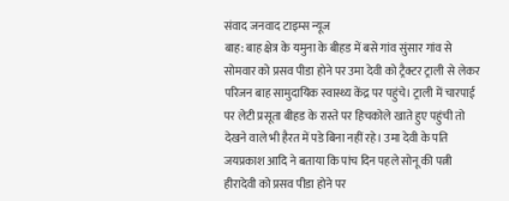संवाद जनवाद टाइम्स न्यूज
बाह: बाह क्षेत्र के यमुना के बीहड में बसे गांव सुंसार गांव से सोमवार को प्रसव पीडा होने पर उमा देवी को ट्रैक्टर ट्राली से लेकर परिजन बाह सामुदायिक स्वास्थ्य केंद्र पर पहुंचे। ट्राली में चारपाई पर लेटी प्रसूता बीहड के रास्ते पर हिचकोले खाते हुए पहुंची तो देखने वाले भी हैरत में पडे बिना नहीं रहे। उमा देवी के पति जयप्रकाश आदि ने बताया कि पांच दिन पहले सोनू की पत्नी हीरादेवी को प्रसव पीडा होने पर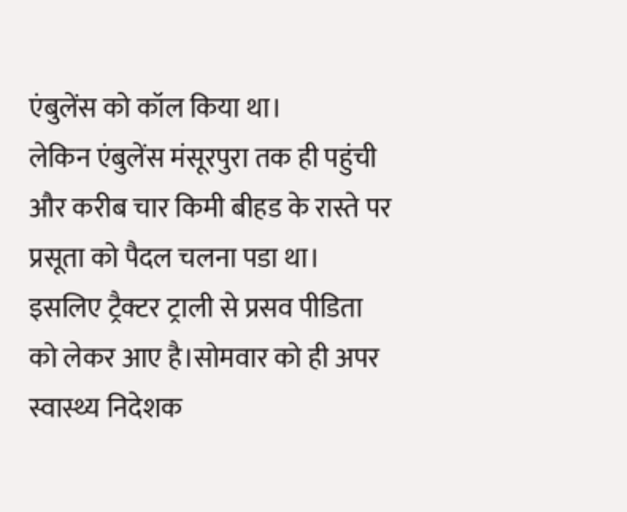एंबुलेंस को कॉल किया था।
लेकिन एंबुलेंस मंसूरपुरा तक ही पहुंची और करीब चार किमी बीहड के रास्ते पर प्रसूता को पैदल चलना पडा था। इसलिए ट्रैक्टर ट्राली से प्रसव पीडिता को लेकर आए है।सोमवार को ही अपर स्वास्थ्य निदेशक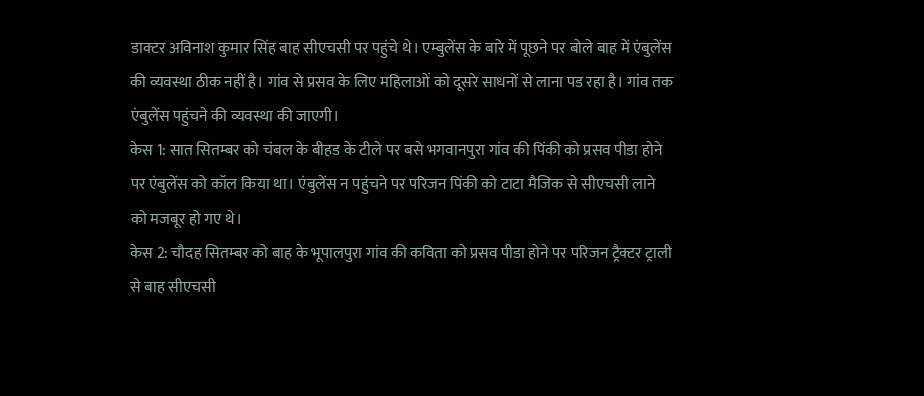डाक्टर अविनाश कुमार सिंह बाह सीएचसी पर पहुंचे थे। एम्बुलेंस के बारे में पूछने पर बोले बाह में एंबुलेंस की व्यवस्था ठीक नहीं है। गांव से प्रसव के लिए महिलाओं को दूसरे साधनों से लाना पड रहा है। गांव तक एंबुलेंस पहुंचने की व्यवस्था की जाएगी।
केस 1: सात सितम्बर को चंबल के बीहड के टीले पर बसे भगवानपुरा गांव की पिंकी को प्रसव पीडा होने पर एंबुलेंस को कॉल किया था। एंबुलेंस न पहुंचने पर परिजन पिंकी को टाटा मैजिक से सीएचसी लाने को मजबूर हो गए थे।
केस 2: चौदह सितम्बर को बाह के भूपालपुरा गांव की कविता को प्रसव पीडा होने पर परिजन ट्रैक्टर ट्राली से बाह सीएचसी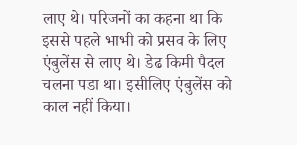लाए थे। परिजनों का कहना था कि इससे पहले भाभी को प्रसव के लिए एंबुलेंस से लाए थे। डेढ किमी पैदल चलना पडा था। इसीलिए एंबुलेंस को काल नहीं किया।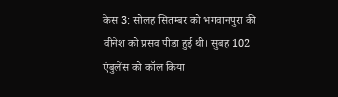केस 3: सोलह सितम्बर को भगवानपुरा की वीनेश को प्रसव पीडा हुई थी। सुबह 102 एंबुलेंस को कॉल किया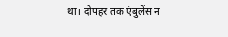था। दोपहर तक एंबुलेंस न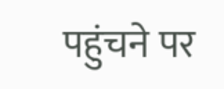पहुंचने पर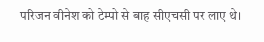परिजन वीनेश को टेम्पो से बाह सीएचसी पर लाए थे।